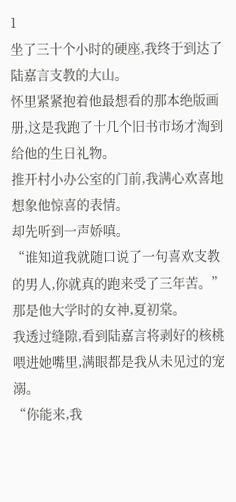1
坐了三十个小时的硬座,我终于到达了陆嘉言支教的大山。
怀里紧紧抱着他最想看的那本绝版画册,这是我跑了十几个旧书市场才淘到给他的生日礼物。
推开村小办公室的门前,我满心欢喜地想象他惊喜的表情。
却先听到一声娇嗔。
“谁知道我就随口说了一句喜欢支教的男人,你就真的跑来受了三年苦。”
那是他大学时的女神,夏初棠。
我透过缝隙,看到陆嘉言将剥好的核桃喂进她嘴里,满眼都是我从未见过的宠溺。
“你能来,我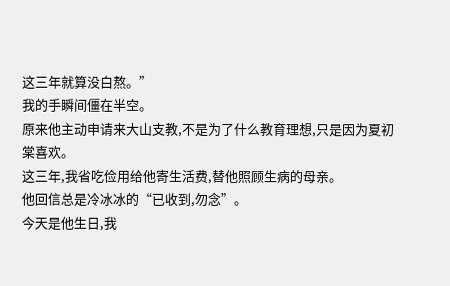这三年就算没白熬。”
我的手瞬间僵在半空。
原来他主动申请来大山支教,不是为了什么教育理想,只是因为夏初棠喜欢。
这三年,我省吃俭用给他寄生活费,替他照顾生病的母亲。
他回信总是冷冰冰的“已收到,勿念”。
今天是他生日,我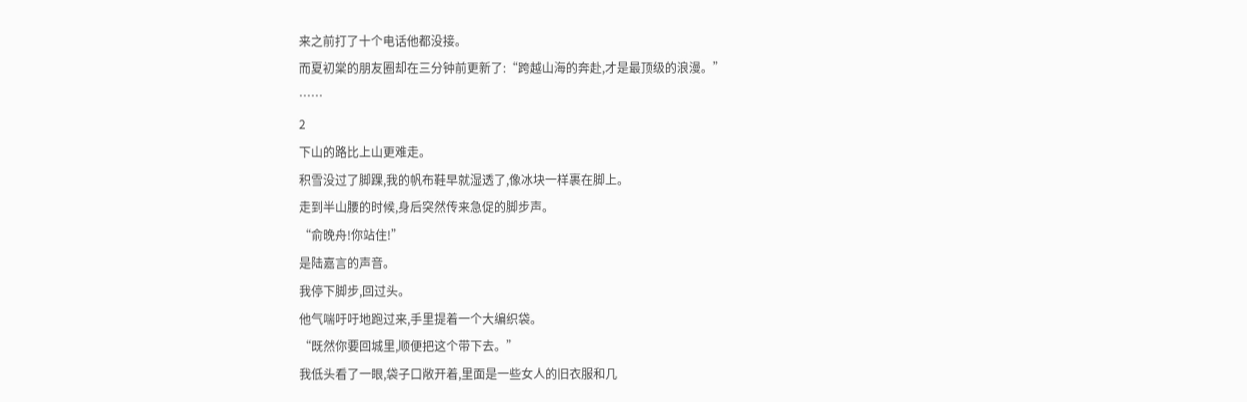来之前打了十个电话他都没接。
而夏初棠的朋友圈却在三分钟前更新了:“跨越山海的奔赴,才是最顶级的浪漫。”
……
2
下山的路比上山更难走。
积雪没过了脚踝,我的帆布鞋早就湿透了,像冰块一样裹在脚上。
走到半山腰的时候,身后突然传来急促的脚步声。
“俞晚舟!你站住!”
是陆嘉言的声音。
我停下脚步,回过头。
他气喘吁吁地跑过来,手里提着一个大编织袋。
“既然你要回城里,顺便把这个带下去。”
我低头看了一眼,袋子口敞开着,里面是一些女人的旧衣服和几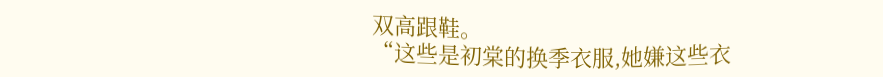双高跟鞋。
“这些是初棠的换季衣服,她嫌这些衣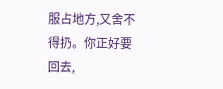服占地方,又舍不得扔。你正好要回去,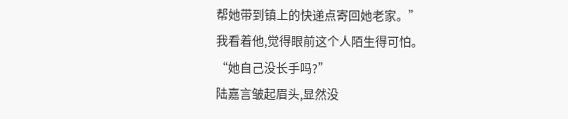帮她带到镇上的快递点寄回她老家。”
我看着他,觉得眼前这个人陌生得可怕。
“她自己没长手吗?”
陆嘉言皱起眉头,显然没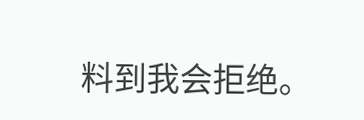料到我会拒绝。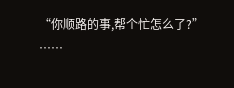“你顺路的事,帮个忙怎么了?”
……